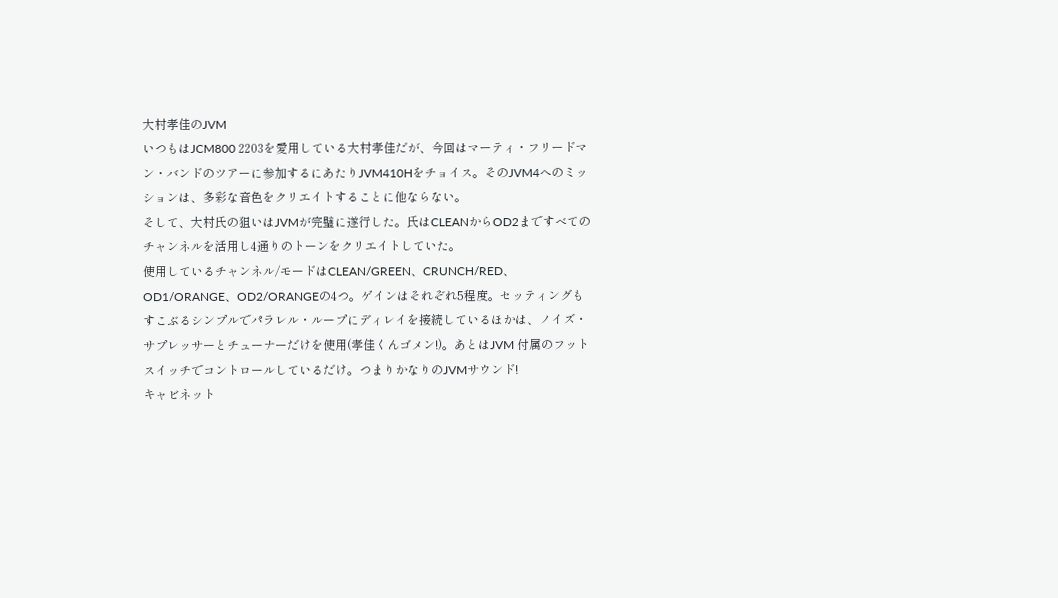大村孝佳のJVM
いつもはJCM800 2203を愛用している大村孝佳だが、今回はマーティ・フリードマン・バンドのツアーに参加するにあたりJVM410Hをチョイス。そのJVM4へのミッションは、多彩な音色をクリエイトすることに他ならない。
そして、大村氏の狙いはJVMが完璧に遂行した。氏はCLEANからOD2まですべてのチャンネルを活用し4通りのトーンをクリエイトしていた。
使用しているチャンネル/モードはCLEAN/GREEN、CRUNCH/RED、OD1/ORANGE、OD2/ORANGEの4つ。ゲインはそれぞれ5程度。セッティングもすこぶるシンプルでパラレル・ループにディレイを接続しているほかは、ノイズ・サプレッサーとチューナーだけを使用(孝佳くんゴメン!)。あとはJVM 付属のフットスイッチでコントロールしているだけ。つまりかなりのJVMサウンド!
キャビネット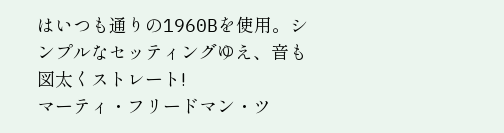はいつも通りの1960Bを使用。シンプルなセッティングゆえ、音も図太くストレート!
マーティ・フリードマン・ツ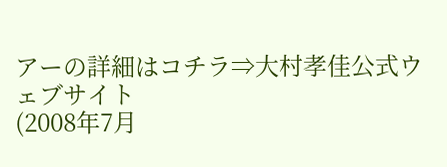アーの詳細はコチラ⇒大村孝佳公式ウェブサイト
(2008年7月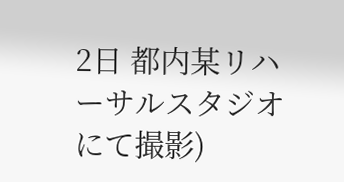2日 都内某リハーサルスタジオにて撮影)